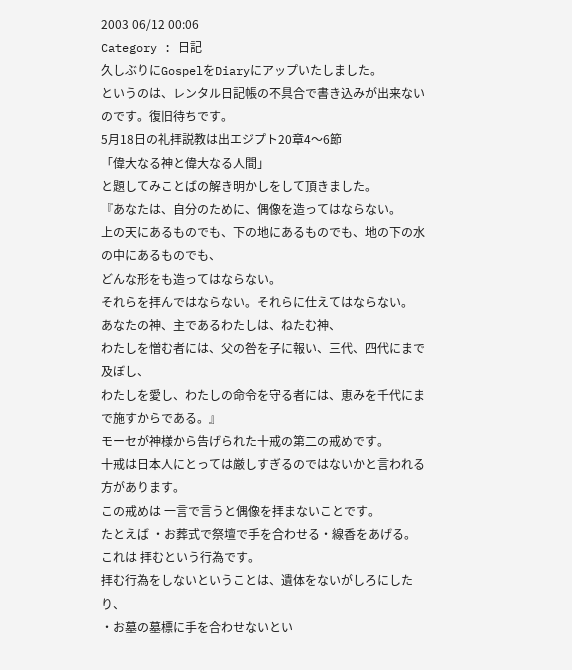2003 06/12 00:06
Category : 日記
久しぶりにGospelをDiaryにアップいたしました。
というのは、レンタル日記帳の不具合で書き込みが出来ないのです。復旧待ちです。
5月18日の礼拝説教は出エジプト20章4〜6節
「偉大なる神と偉大なる人間」
と題してみことばの解き明かしをして頂きました。
『あなたは、自分のために、偶像を造ってはならない。
上の天にあるものでも、下の地にあるものでも、地の下の水の中にあるものでも、
どんな形をも造ってはならない。
それらを拝んではならない。それらに仕えてはならない。
あなたの神、主であるわたしは、ねたむ神、
わたしを憎む者には、父の咎を子に報い、三代、四代にまで及ぼし、
わたしを愛し、わたしの命令を守る者には、恵みを千代にまで施すからである。』
モーセが神様から告げられた十戒の第二の戒めです。
十戒は日本人にとっては厳しすぎるのではないかと言われる方があります。
この戒めは 一言で言うと偶像を拝まないことです。
たとえば ・お葬式で祭壇で手を合わせる・線香をあげる。
これは 拝むという行為です。
拝む行為をしないということは、遺体をないがしろにしたり、
・お墓の墓標に手を合わせないとい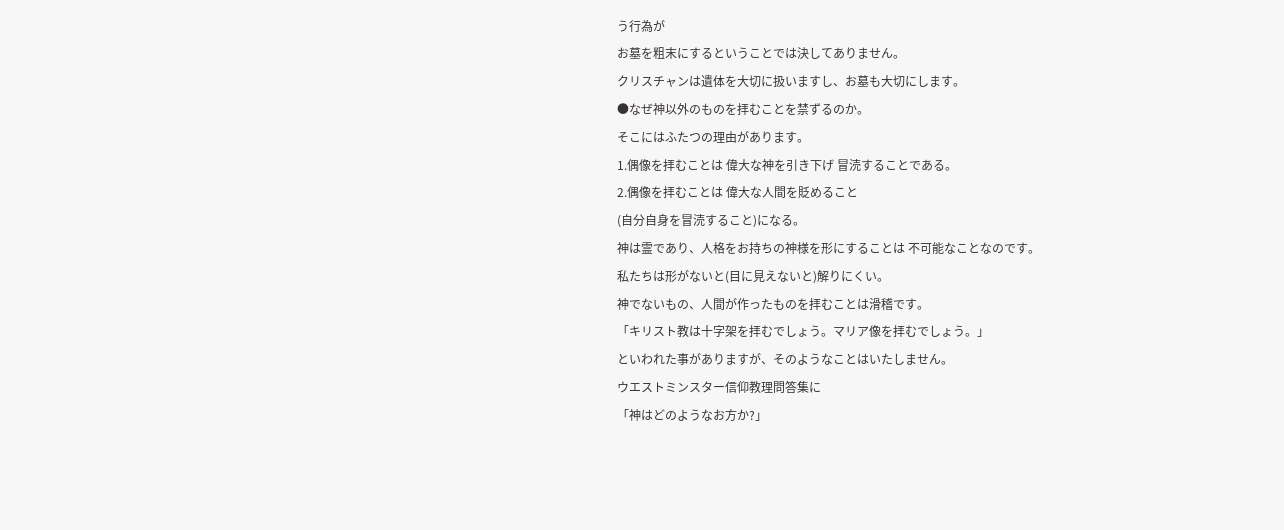う行為が
お墓を粗末にするということでは決してありません。
クリスチャンは遺体を大切に扱いますし、お墓も大切にします。
●なぜ神以外のものを拝むことを禁ずるのか。
そこにはふたつの理由があります。
1.偶像を拝むことは 偉大な神を引き下げ 冒涜することである。
2.偶像を拝むことは 偉大な人間を貶めること
(自分自身を冒涜すること)になる。
神は霊であり、人格をお持ちの神様を形にすることは 不可能なことなのです。
私たちは形がないと(目に見えないと)解りにくい。
神でないもの、人間が作ったものを拝むことは滑稽です。
「キリスト教は十字架を拝むでしょう。マリア像を拝むでしょう。」
といわれた事がありますが、そのようなことはいたしません。
ウエストミンスター信仰教理問答集に
「神はどのようなお方か?」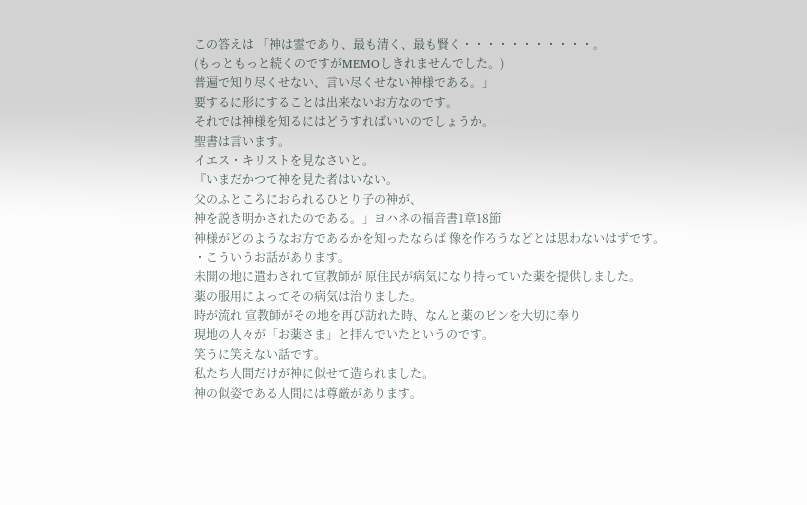この答えは 「神は霊であり、最も清く、最も賢く・・・・・・・・・・・。
(もっともっと続くのですがMEMOしきれませんでした。)
普遍で知り尽くせない、言い尽くせない神様である。」
要するに形にすることは出来ないお方なのです。
それでは神様を知るにはどうすればいいのでしょうか。
聖書は言います。
イエス・キリストを見なさいと。
『いまだかつて神を見た者はいない。
父のふところにおられるひとり子の神が、
神を説き明かされたのである。」ヨハネの福音書1章18節
神様がどのようなお方であるかを知ったならば 像を作ろうなどとは思わないはずです。
・こういうお話があります。
未開の地に遣わされて宣教師が 原住民が病気になり持っていた薬を提供しました。
薬の服用によってその病気は治りました。
時が流れ 宣教師がその地を再び訪れた時、なんと薬のビンを大切に奉り
現地の人々が「お薬さま」と拝んでいたというのです。
笑うに笑えない話です。
私たち人間だけが神に似せて造られました。
神の似姿である人間には尊厳があります。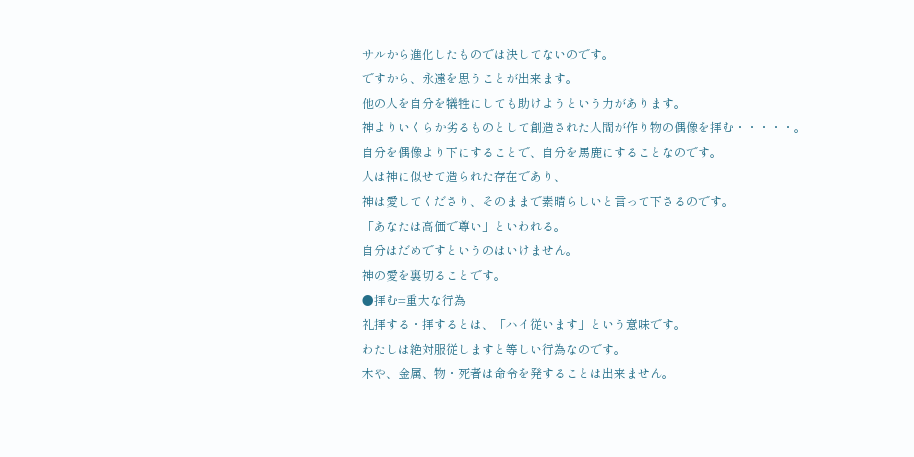サルから進化したものでは決してないのです。
ですから、永遠を思うことが出来ます。
他の人を自分を犠牲にしても助けようという力があります。
神よりいくらか劣るものとして創造された人間が作り物の偶像を拝む・・・・・。
自分を偶像より下にすることで、自分を馬鹿にすることなのです。
人は神に似せて造られた存在であり、
神は愛してくださり、そのままで素晴らしいと言って下さるのです。
「あなたは高価で尊い」といわれる。
自分はだめですというのはいけません。
神の愛を裏切ることです。
●拝む=重大な行為
礼拝する・拝するとは、「ハイ従います」という意味です。
わたしは絶対服従しますと等しい行為なのです。
木や、金属、物・死者は命令を発することは出来ません。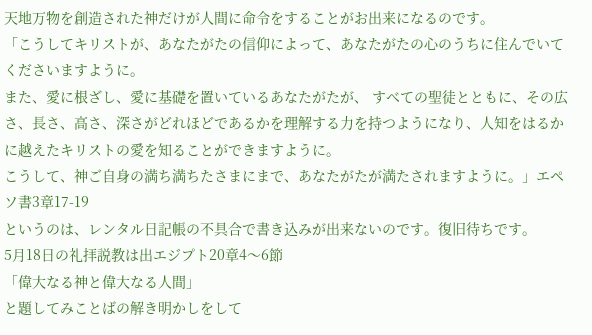天地万物を創造された神だけが人間に命令をすることがお出来になるのです。
「こうしてキリストが、あなたがたの信仰によって、あなたがたの心のうちに住んでいてくださいますように。
また、愛に根ざし、愛に基礎を置いているあなたがたが、 すべての聖徒とともに、その広さ、長さ、高さ、深さがどれほどであるかを理解する力を持つようになり、人知をはるかに越えたキリストの愛を知ることができますように。
こうして、神ご自身の満ち満ちたさまにまで、あなたがたが満たされますように。」エペソ書3章17-19
というのは、レンタル日記帳の不具合で書き込みが出来ないのです。復旧待ちです。
5月18日の礼拝説教は出エジプト20章4〜6節
「偉大なる神と偉大なる人間」
と題してみことばの解き明かしをして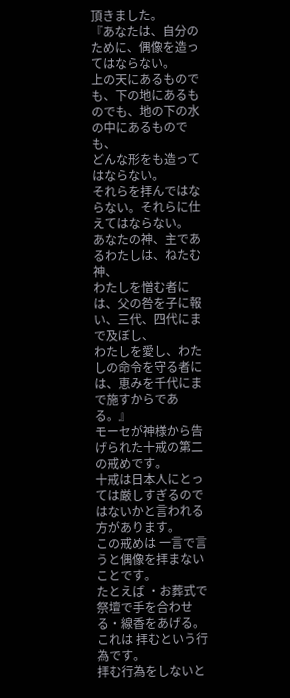頂きました。
『あなたは、自分のために、偶像を造ってはならない。
上の天にあるものでも、下の地にあるものでも、地の下の水の中にあるものでも、
どんな形をも造ってはならない。
それらを拝んではならない。それらに仕えてはならない。
あなたの神、主であるわたしは、ねたむ神、
わたしを憎む者には、父の咎を子に報い、三代、四代にまで及ぼし、
わたしを愛し、わたしの命令を守る者には、恵みを千代にまで施すからである。』
モーセが神様から告げられた十戒の第二の戒めです。
十戒は日本人にとっては厳しすぎるのではないかと言われる方があります。
この戒めは 一言で言うと偶像を拝まないことです。
たとえば ・お葬式で祭壇で手を合わせる・線香をあげる。
これは 拝むという行為です。
拝む行為をしないと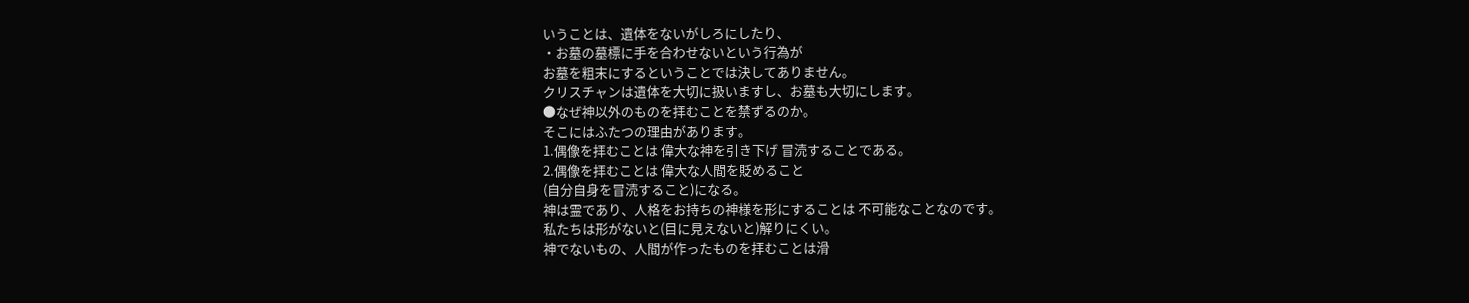いうことは、遺体をないがしろにしたり、
・お墓の墓標に手を合わせないという行為が
お墓を粗末にするということでは決してありません。
クリスチャンは遺体を大切に扱いますし、お墓も大切にします。
●なぜ神以外のものを拝むことを禁ずるのか。
そこにはふたつの理由があります。
1.偶像を拝むことは 偉大な神を引き下げ 冒涜することである。
2.偶像を拝むことは 偉大な人間を貶めること
(自分自身を冒涜すること)になる。
神は霊であり、人格をお持ちの神様を形にすることは 不可能なことなのです。
私たちは形がないと(目に見えないと)解りにくい。
神でないもの、人間が作ったものを拝むことは滑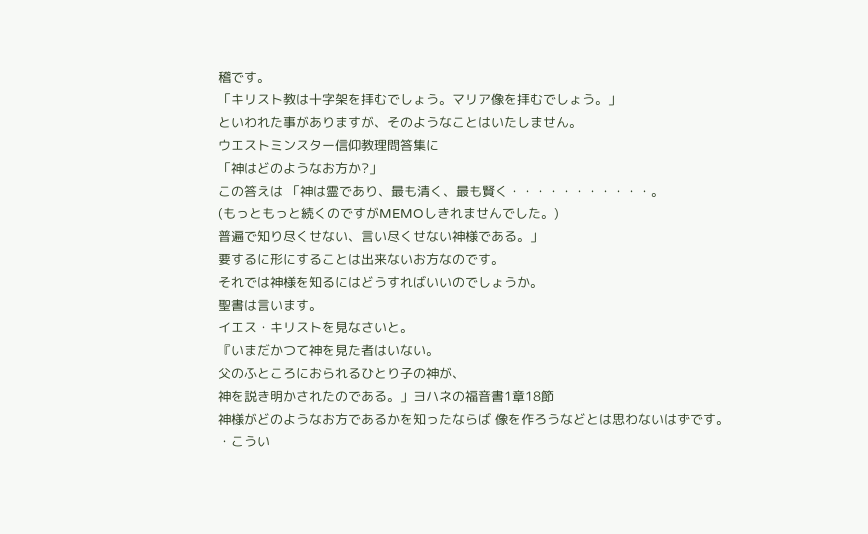稽です。
「キリスト教は十字架を拝むでしょう。マリア像を拝むでしょう。」
といわれた事がありますが、そのようなことはいたしません。
ウエストミンスター信仰教理問答集に
「神はどのようなお方か?」
この答えは 「神は霊であり、最も清く、最も賢く・・・・・・・・・・・。
(もっともっと続くのですがMEMOしきれませんでした。)
普遍で知り尽くせない、言い尽くせない神様である。」
要するに形にすることは出来ないお方なのです。
それでは神様を知るにはどうすればいいのでしょうか。
聖書は言います。
イエス・キリストを見なさいと。
『いまだかつて神を見た者はいない。
父のふところにおられるひとり子の神が、
神を説き明かされたのである。」ヨハネの福音書1章18節
神様がどのようなお方であるかを知ったならば 像を作ろうなどとは思わないはずです。
・こうい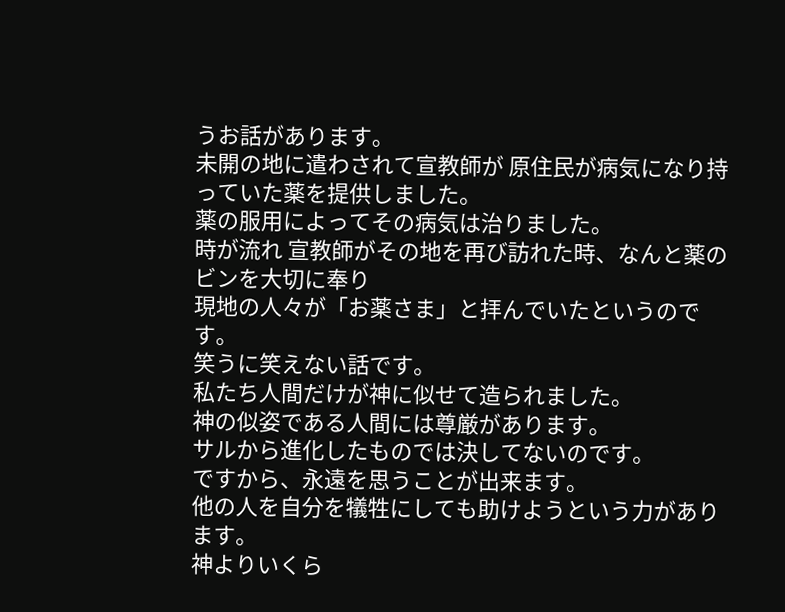うお話があります。
未開の地に遣わされて宣教師が 原住民が病気になり持っていた薬を提供しました。
薬の服用によってその病気は治りました。
時が流れ 宣教師がその地を再び訪れた時、なんと薬のビンを大切に奉り
現地の人々が「お薬さま」と拝んでいたというのです。
笑うに笑えない話です。
私たち人間だけが神に似せて造られました。
神の似姿である人間には尊厳があります。
サルから進化したものでは決してないのです。
ですから、永遠を思うことが出来ます。
他の人を自分を犠牲にしても助けようという力があります。
神よりいくら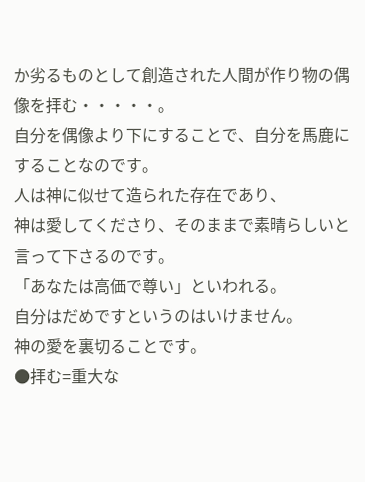か劣るものとして創造された人間が作り物の偶像を拝む・・・・・。
自分を偶像より下にすることで、自分を馬鹿にすることなのです。
人は神に似せて造られた存在であり、
神は愛してくださり、そのままで素晴らしいと言って下さるのです。
「あなたは高価で尊い」といわれる。
自分はだめですというのはいけません。
神の愛を裏切ることです。
●拝む=重大な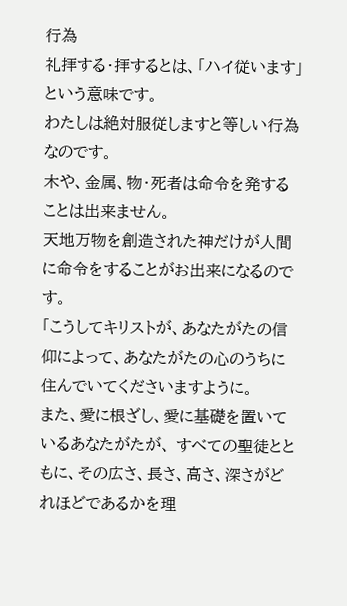行為
礼拝する・拝するとは、「ハイ従います」という意味です。
わたしは絶対服従しますと等しい行為なのです。
木や、金属、物・死者は命令を発することは出来ません。
天地万物を創造された神だけが人間に命令をすることがお出来になるのです。
「こうしてキリストが、あなたがたの信仰によって、あなたがたの心のうちに住んでいてくださいますように。
また、愛に根ざし、愛に基礎を置いているあなたがたが、 すべての聖徒とともに、その広さ、長さ、高さ、深さがどれほどであるかを理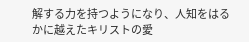解する力を持つようになり、人知をはるかに越えたキリストの愛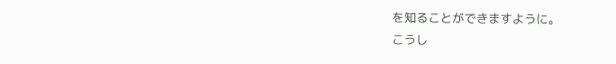を知ることができますように。
こうし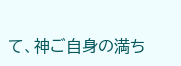て、神ご自身の満ち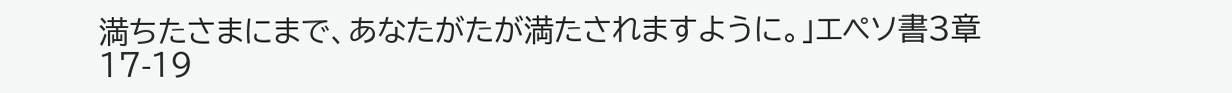満ちたさまにまで、あなたがたが満たされますように。」エペソ書3章17-19